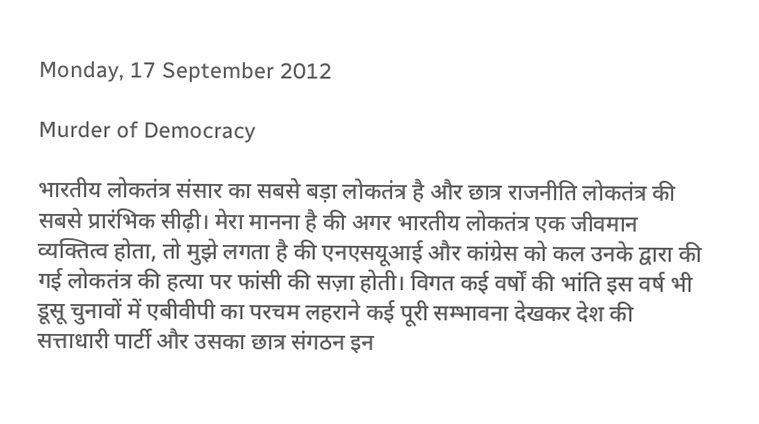Monday, 17 September 2012

Murder of Democracy

भारतीय लोकतंत्र संसार का सबसे बड़ा लोकतंत्र है और छात्र राजनीति लोकतंत्र की सबसे प्रारंभिक सीढ़ी। मेरा मानना है की अगर भारतीय लोकतंत्र एक जीवमान व्यक्तित्व होता, तो मुझे लगता है की एनएसयूआई और कांग्रेस को कल उनके द्वारा की गई लोकतंत्र की हत्या पर फांसी की सज़ा होती। विगत कई वर्षों की भांति इस वर्ष भी डूसू चुनावों में एबीवीपी का परचम लहराने कई पूरी सम्भावना देखकर देश की सत्ताधारी पार्टी और उसका छात्र संगठन इन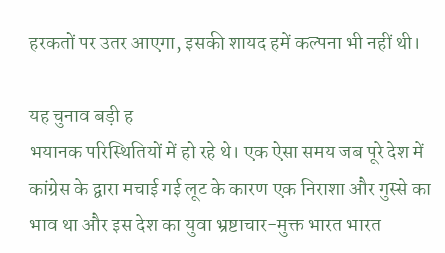हरकतों पर उतर आएगा, इसकी शायद हमें कल्पना भी नहीं थी।

यह चुनाव बड़ी ह
भयानक परिस्थितियों में हो रहे थे। एक ऐसा समय जब पूरे देश में कांग्रेस के द्वारा मचाई गई लूट के कारण एक निराशा और गुस्से का भाव था और इस देश का युवा भ्रष्टाचार-मुक्त भारत भारत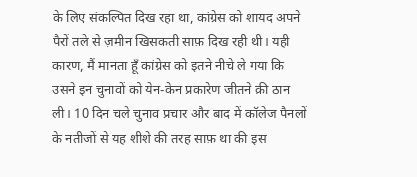के लिए संकल्पित दिख रहा था, कांग्रेस को शायद अपने पैरों तले से ज़मीन खिसकती साफ़ दिख रही थी। यही कारण, मैं मानता हूँ कांग्रेस को इतने नीचे ले गया कि उसने इन चुनावों को येन-केन प्रकारेण जीतने क़ी ठान ली। 10 दिन चले चुनाव प्रचार और बाद में कॉलेज पैनलों के नतीजों से यह शीशे की तरह साफ़ था की इस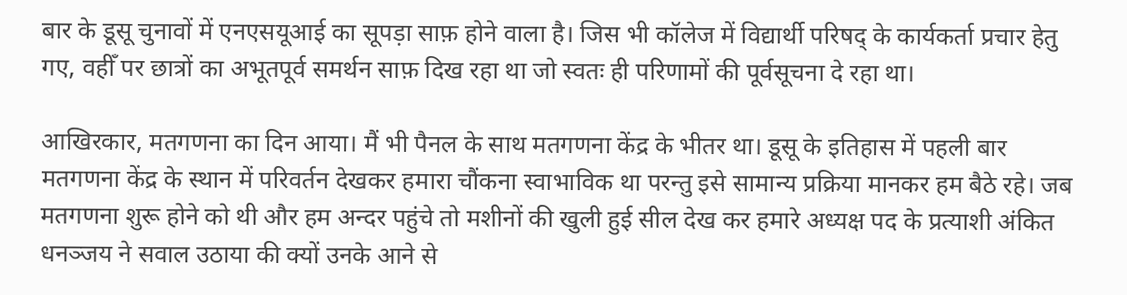बार के डूसू चुनावों में एनएसयूआई का सूपड़ा साफ़ होने वाला है। जिस भी कॉलेज में विद्यार्थी परिषद् के कार्यकर्ता प्रचार हेतु गए, वहीँ पर छात्रों का अभूतपूर्व समर्थन साफ़ दिख रहा था जो स्वतः ही परिणामों की पूर्वसूचना दे रहा था।

आखिरकार, मतगणना का दिन आया। मैं भी पैनल के साथ मतगणना केंद्र के भीतर था। डूसू के इतिहास में पहली बार मतगणना केंद्र के स्थान में परिवर्तन देखकर हमारा चौंकना स्वाभाविक था परन्तु इसे सामान्य प्रक्रिया मानकर हम बैठे रहे। जब मतगणना शुरू होने को थी और हम अन्दर पहुंचे तो मशीनों की खुली हुई सील देख कर हमारे अध्यक्ष पद के प्रत्याशी अंकित धनञ्जय ने सवाल उठाया की क्यों उनके आने से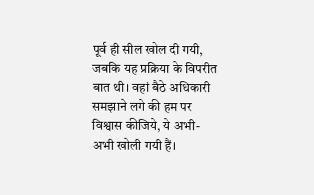पूर्व ही सील खोल दी गयी, जबकि यह प्रक्रिया के विपरीत बात थी। वहां बैठे अधिकारी समझाने लगे की हम पर विश्वास कीजिये, ये अभी-अभी खोली गयी हैं।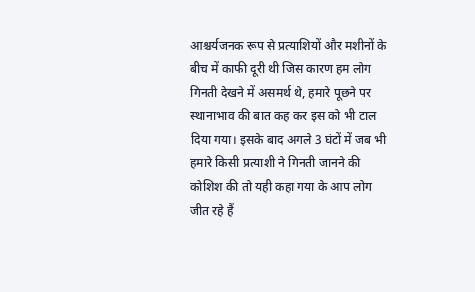आश्चर्यजनक रूप से प्रत्याशियों और मशीनों के बीच में काफी दूरी थी जिस कारण हम लोग गिनती देखने में असमर्थ थे, हमारे पूछने पर स्थानाभाव की बात कह कर इस को भी टाल दिया गया। इसके बाद अगले 3 घंटों में जब भी हमारे किसी प्रत्याशी ने गिनती जानने की कोशिश की तो यही कहा गया के आप लोग जीत रहे हैं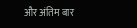और अंतिम बार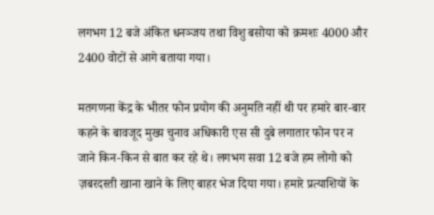लगभग 12 बजे अंकित धनञ्जय तथा विशु बसोया को क्रमशः 4000 और 2400 वोटों से आगे बताया गया।

मतगणना केंद्र के भीतर फोन प्रयोग की अनुमति नहीं थी पर हमारे बार-बार कहने के बावजूद मुख्य चुनाव अधिकारी एस सी दुबे लगातार फोन पर न जाने किन-किन से बात कर रहे थे। लगभग सवा 12 बजे हम लोगो को ज़बरदस्ती खाना खाने के लिए बाहर भेज दिया गया। हमारे प्रत्याशियों के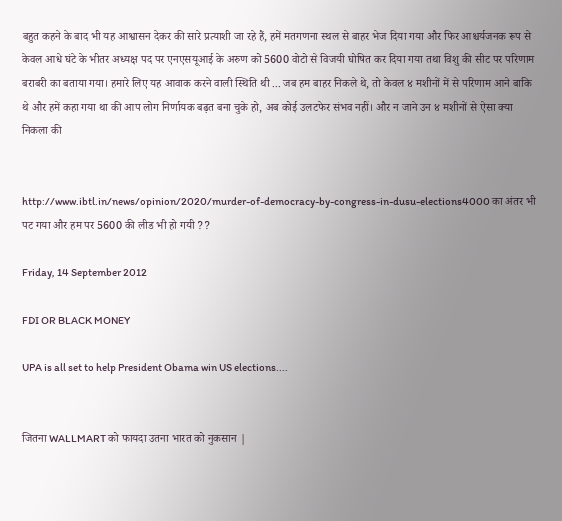बहुत कहने के बाद भी यह आश्वासन देकर की सारे प्रत्याशी जा रहे हैं, हमें मतगणना स्थल से बाहर भेज दिया गया और फिर आश्चर्यजनक रूप से केवल आधे घंटे के भीतर अध्यक्ष पद पर एनएसयूआई के अरुण को 5600 वोटो से विजयी घोषित कर दिया गया तथा विशु की सीट पर परिणाम बराबरी का बताया गया। हमारे लिए यह आवाक करने वाली स्थिति थी ... जब हम बाहर निकले थे, तो केवल ४ मशीनों में से परिणाम आने बाकि थे और हमें कहा गया था की आप लोग निर्णायक बढ़त बना चुके हो, अब कोई उलटफेर संभव नहीं। और न जाने उन ४ मशीनों से ऐसा क्या निकला की


http://www.ibtl.in/news/opinion/2020/murder-of-democracy-by-congress-in-dusu-elections4000 का अंतर भी पट गया और हम पर 5600 की लीड भी हो गयी ??

Friday, 14 September 2012

FDI OR BLACK MONEY

UPA is all set to help President Obama win US elections....


जितना WALLMART को फायदा उतना भारत को नुकसान |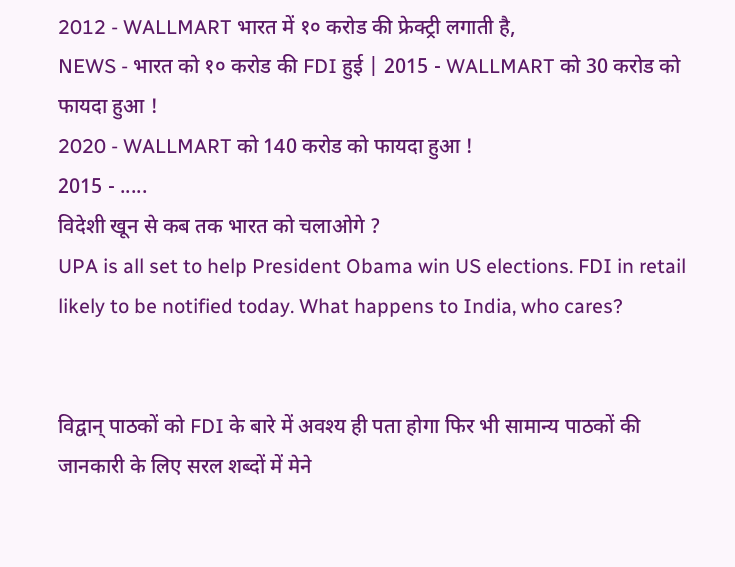2012 - WALLMART भारत में १० करोड की फ्रेक्ट्री लगाती है,
NEWS - भारत को १० करोड की FDI हुई | 2015 - WALLMART को 30 करोड को फायदा हुआ !
2020 - WALLMART को 140 करोड को फायदा हुआ !
2015 - .....
विदेशी खून से कब तक भारत को चलाओगे ?
UPA is all set to help President Obama win US elections. FDI in retail likely to be notified today. What happens to India, who cares?


विद्वान् पाठकों को FDI के बारे में अवश्य ही पता होगा फिर भी सामान्य पाठकों की जानकारी के लिए सरल शब्दों में मेने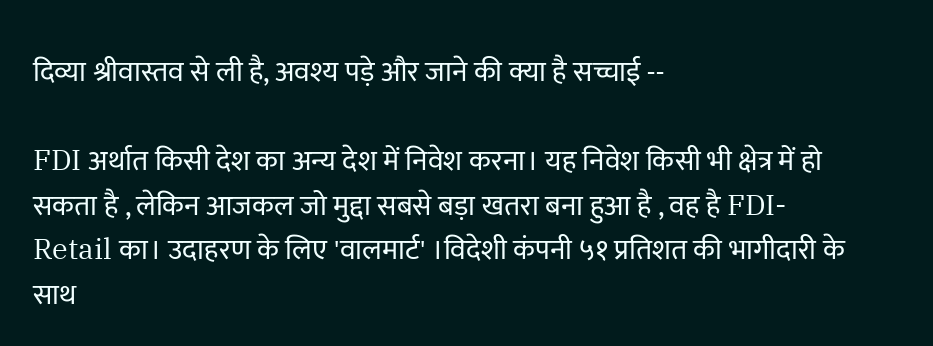दिव्या श्रीवास्तव से ली है, अवश्य पड़े और जाने की क्या है सच्चाई --

FDI अर्थात किसी देश का अन्य देश में निवेश करना। यह निवेश किसी भी क्षेत्र में हो सकता है , लेकिन आजकल जो मुद्दा सबसे बड़ा खतरा बना हुआ है , वह है FDI- Retail का। उदाहरण के लिए 'वालमार्ट' ।विदेशी कंपनी ५१ प्रतिशत की भागीदारी के साथ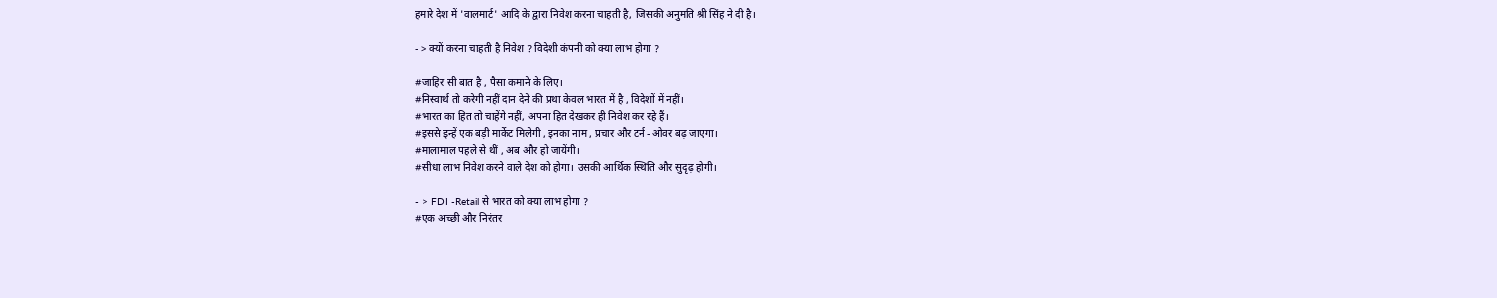हमारे देश में 'वालमार्ट' आदि के द्वारा निवेश करना चाहती है, जिसकी अनुमति श्री सिंह ने दी है।

- > क्यों करना चाहती है निवेश ? विदेशी कंपनी को क्या लाभ होगा ?

#जाहिर सी बात है , पैसा कमाने के लिए।
#निस्वार्थ तो करेगी नहीं दान देने की प्रथा केवल भारत में है , विदेशों में नहीं।
#भारत का हित तो चाहेंगे नहीं, अपना हित देखकर ही निवेश कर रहे हैं।
#इससे इन्हें एक बड़ी मार्केट मिलेगी , इनका नाम , प्रचार और टर्न -ओवर बढ़ जाएगा।
#मालामाल पहले से थीं , अब और हो जायेंगी।
#सीधा लाभ निवेश करने वाले देश को होगा। उसकी आर्थिक स्थिति और सुदृढ़ होगी।

- > FDI -Retail से भारत को क्या लाभ होगा ?
#एक अच्छी और निरंतर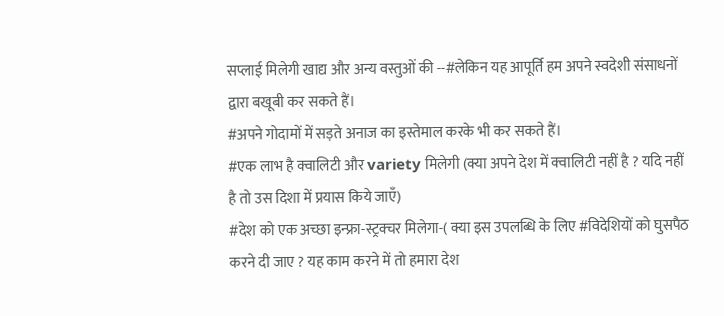सप्लाई मिलेगी खाद्य और अन्य वस्तुओं की --#लेकिन यह आपूर्ति हम अपने स्वदेशी संसाधनों द्वारा बखूबी कर सकते हैं।
#अपने गोदामों में सड़ते अनाज का इस्तेमाल करके भी कर सकते हैं।
#एक लाभ है क्वालिटी और variety मिलेगी (क्या अपने देश में क्वालिटी नहीं है ? यदि नहीं है तो उस दिशा में प्रयास किये जाएँ)
#देश को एक अच्छा इन्फ्रा-स्ट्रक्चर मिलेगा-( क्या इस उपलब्धि के लिए #विदेशियों को घुसपैठ करने दी जाए ? यह काम करने में तो हमारा देश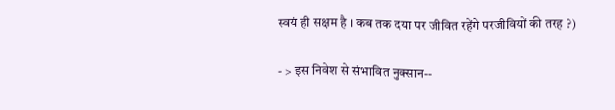स्वयं ही सक्षम है । कब तक दया पर जीवित रहेंगे परजीवियों की तरह ?)

- > इस निवेश से संभावित नुक्सान--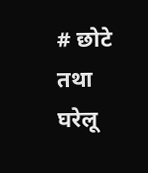# छोटे तथा घरेलू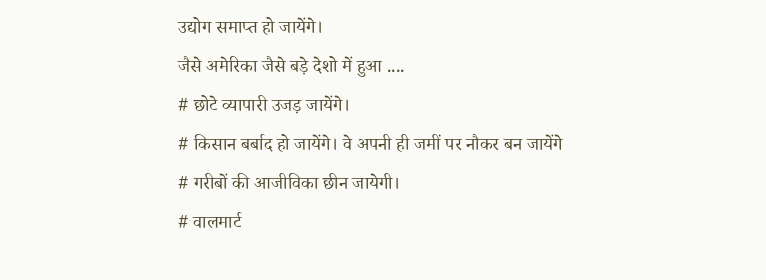उद्योग समाप्त हो जायेंगे।
जैसे अमेरिका जैसे बड़े देशो में हुआ ....
# छोटे व्यापारी उजड़ जायेंगे।
# किसान बर्बाद हो जायेंगे। वे अपनी ही जमीं पर नौकर बन जायेंगे
# गरीबों की आजीविका छीन जायेगी।
# वालमार्ट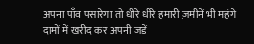अपना पाँव पसारेगा तो धीरे धीरे हमारी ज़मीनें भी महंगे
दामों में खरीद कर अपनी जडें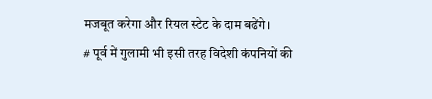मजबूत करेगा और रियल स्टेट के दाम बढेंगे।
# पूर्व में गुलामी भी इसी तरह विदेशी कंपनियों की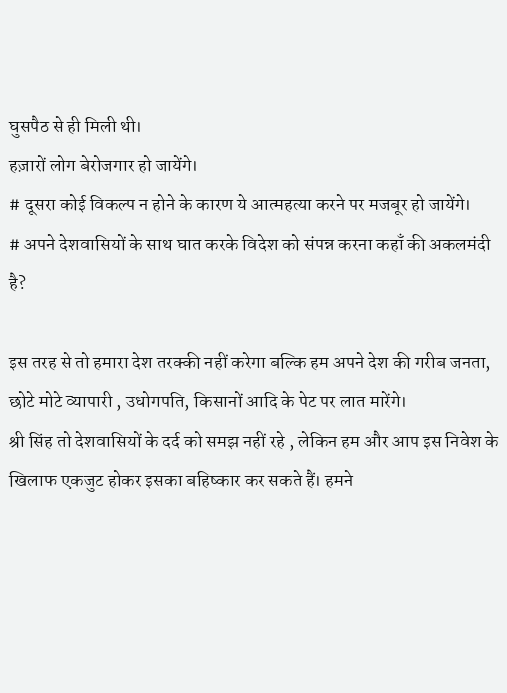घुसपैठ से ही मिली थी।
हज़ारों लोग बेरोजगार हो जायेंगे।
# दूसरा कोई विकल्प न होने के कारण ये आत्महत्या करने पर मजबूर हो जायेंगे।
# अपने देशवासियों के साथ घात करके विदेश को संपन्न करना कहाँ की अकलमंदी है?

इस तरह से तो हमारा देश तरक्की नहीं करेगा बल्कि हम अपने देश की गरीब जनता, छोटे मोटे व्यापारी , उधोगपति, किसानों आदि के पेट पर लात मारेंगे।
श्री सिंह तो देशवासियों के दर्द को समझ नहीं रहे , लेकिन हम और आप इस निवेश के खिलाफ एकजुट होकर इसका बहिष्कार कर सकते हैं। हमने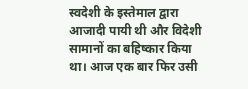स्वदेशी के इस्तेमाल द्वारा आजादी पायी थी और विदेशी सामानों का बहिष्कार किया था। आज एक बार फिर उसी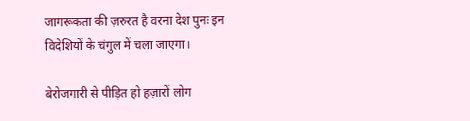जागरूकता की ज़रुरत है वरना देश पुनः इन विदेशियों के चंगुल में चला जाएगा।

बेरोजगारी से पीड़ित हो हज़ारों लोग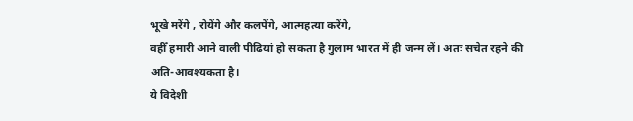भूखे मरेंगे , रोयेंगे और कलपेंगे, आत्महत्या करेंगे,
वहीँ हमारी आने वाली पीढियां हो सकता है गुलाम भारत में ही जन्म लें। अतः सचेत रहने की अति-आवश्यकता है।
ये विदेशी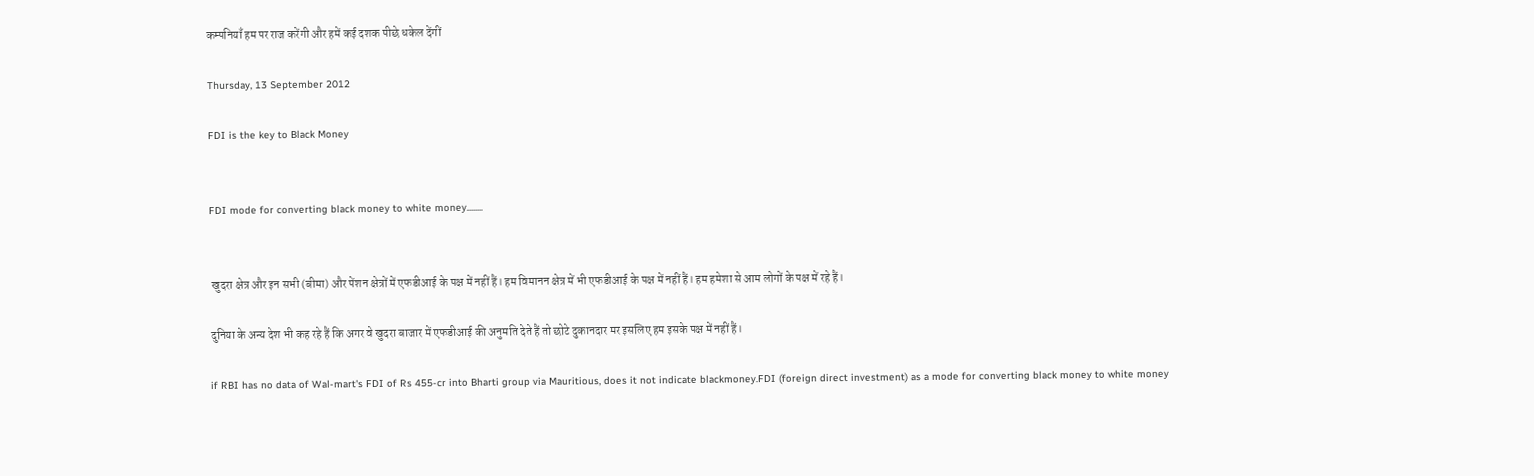कम्पनियाँ हम पर राज करेंगी और हमें कई दशक पीछे धकेल देंगीं

Thursday, 13 September 2012

FDI is the key to Black Money


FDI mode for converting black money to white money........


 खुदरा क्षेत्र और इन सभी (बीमा) और पेंशन क्षेत्रों में एफडीआई के पक्ष में नहीं हैं। हम विमानन क्षेत्र में भी एफडीआई के पक्ष में नहीं हैं। हम हमेशा से आम लोगों के पक्ष में रहे हैं।

दुनिया के अन्य देश भी कह रहे हैं कि अगर वे खुदरा बाजार में एफडीआई की अनुमति देते हैं तो छोटे दुकानदार मर इसलिए हम इसके पक्ष में नहीं हैं।

if RBI has no data of Wal-mart's FDI of Rs 455-cr into Bharti group via Mauritious, does it not indicate blackmoney.FDI (foreign direct investment) as a mode for converting black money to white money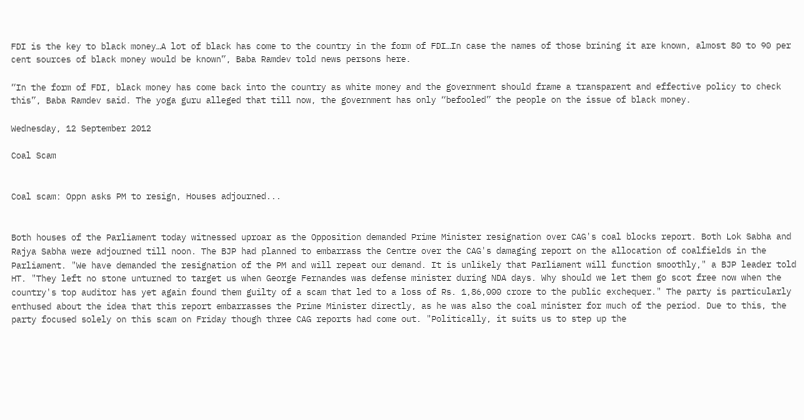FDI is the key to black money…A lot of black has come to the country in the form of FDI…In case the names of those brining it are known, almost 80 to 90 per cent sources of black money would be known”, Baba Ramdev told news persons here.

“In the form of FDI, black money has come back into the country as white money and the government should frame a transparent and effective policy to check this”, Baba Ramdev said. The yoga guru alleged that till now, the government has only “befooled” the people on the issue of black money.

Wednesday, 12 September 2012

Coal Scam


Coal scam: Oppn asks PM to resign, Houses adjourned...


Both houses of the Parliament today witnessed uproar as the Opposition demanded Prime Minister resignation over CAG's coal blocks report. Both Lok Sabha and Rajya Sabha were adjourned till noon. The BJP had planned to embarrass the Centre over the CAG's damaging report on the allocation of coalfields in the Parliament. "We have demanded the resignation of the PM and will repeat our demand. It is unlikely that Parliament will function smoothly," a BJP leader told HT. "They left no stone unturned to target us when George Fernandes was defense minister during NDA days. Why should we let them go scot free now when the country's top auditor has yet again found them guilty of a scam that led to a loss of Rs. 1,86,000 crore to the public exchequer." The party is particularly enthused about the idea that this report embarrasses the Prime Minister directly, as he was also the coal minister for much of the period. Due to this, the party focused solely on this scam on Friday though three CAG reports had come out. "Politically, it suits us to step up the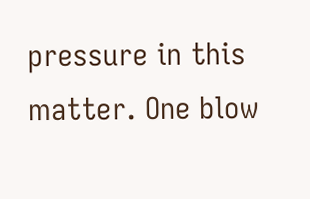pressure in this matter. One blow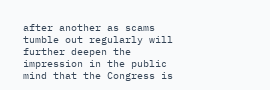after another as scams tumble out regularly will further deepen the impression in the public mind that the Congress is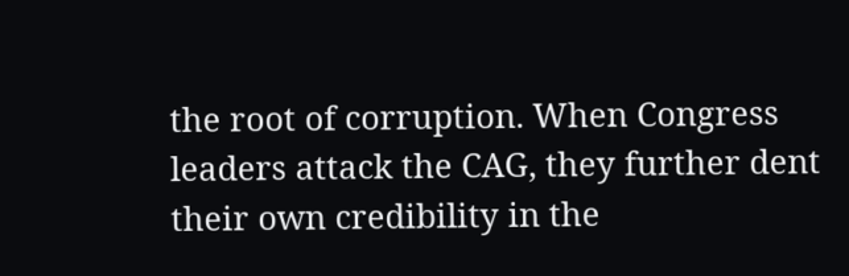the root of corruption. When Congress leaders attack the CAG, they further dent their own credibility in the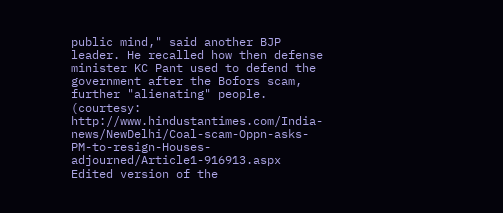public mind," said another BJP leader. He recalled how then defense minister KC Pant used to defend the government after the Bofors scam, further "alienating" people. (courtesy: http://www.hindustantimes.com/India-news/NewDelhi/Coal-scam-Oppn-asks-PM-to-resign-Houses-adjourned/Article1-916913.aspx Edited version of the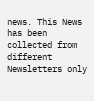news. This News has been collected from different Newsletters only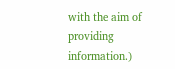with the aim of providing information.)